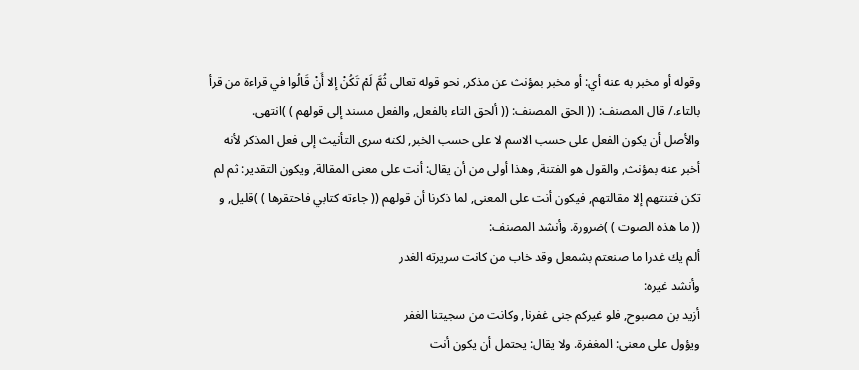وقوله أو مخبر به عنه أي: أو مخبر بمؤنث عن مذكر, نحو قوله تعالى ثُمَّ لَمْ تَكُنْ إلا أَنْ قَالُوا في قراءة من قرأ بالتاء./ قال المصنف: (( الحق المصنف: (( ألحق التاء بالفعل, والفعل مسند إلى قولهم ) )انتهى.
والأصل أن يكون الفعل على حسب الاسم لا على حسب الخبر, لكنه سرى التأنيث إلى فعل المذكر لأنه أخبر عنه بمؤنث, والقول هو الفتنة, وهذا أولى من أن يقال: أنت على معنى المقالة, ويكون التقدير: ثم لم تكن فتنتهم إلا مقالتهم, فيكون أنت على المعنى, لما ذكرنا أن قولهم (( جاءته كتابي فاحتقرها ) )قليل, و (( ما هذه الصوت ) )ضرورة. وأنشد المصنف:
ألم يك غدرا ما صنعتم بشمعل وقد خاب من كانت سريرته الغدر
وأنشد غيره:
أزيد بن مصبوح, فلو غيركم جنى غفرنا, وكانت من سجيتنا الغفر
ويؤول على معنى: المغفرة. ولا يقال: يحتمل أن يكون أنت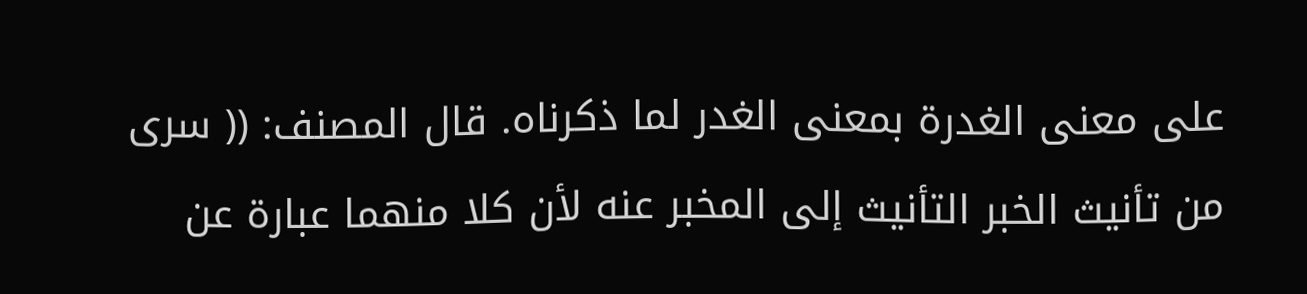على معنى الغدرة بمعنى الغدر لما ذكرناه. قال المصنف: (( سرى من تأنيث الخبر التأنيث إلى المخبر عنه لأن كلا منهما عبارة عن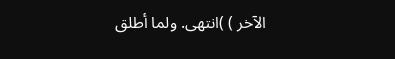الآخر ) )انتهى. ولما أطلق